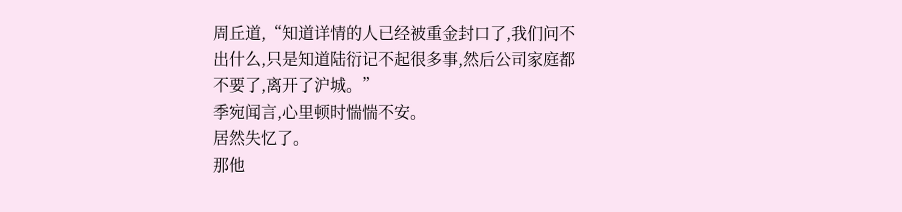周丘道,“知道详情的人已经被重金封口了,我们问不出什么,只是知道陆衍记不起很多事,然后公司家庭都不要了,离开了沪城。”
季宛闻言,心里顿时惴惴不安。
居然失忆了。
那他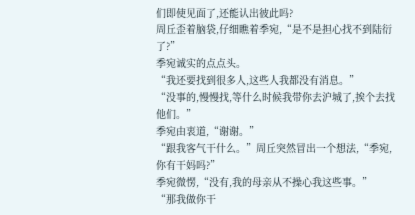们即使见面了,还能认出彼此吗?
周丘歪着脑袋,仔细瞧着季宛,“是不是担心找不到陆衍了?”
季宛诚实的点点头。
“我还要找到很多人,这些人我都没有消息。”
“没事的,慢慢找,等什么时候我带你去沪城了,挨个去找他们。”
季宛由衷道,“谢谢。”
“跟我客气干什么。”周丘突然冒出一个想法,“季宛,你有干妈吗?”
季宛微愣,“没有,我的母亲从不操心我这些事。”
“那我做你干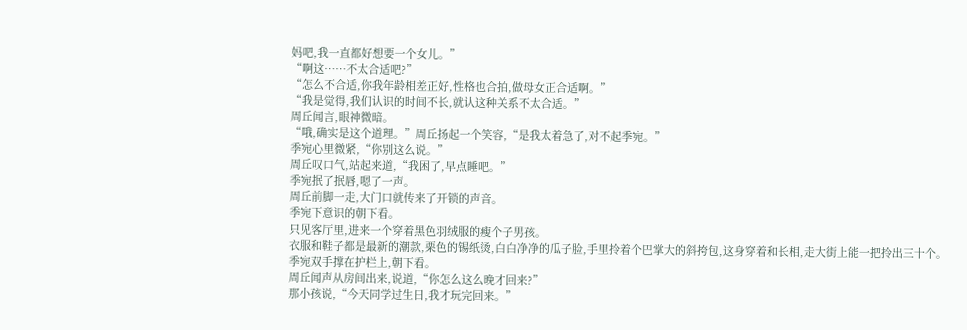妈吧,我一直都好想要一个女儿。”
“啊这……不太合适吧?”
“怎么不合适,你我年龄相差正好,性格也合拍,做母女正合适啊。”
“我是觉得,我们认识的时间不长,就认这种关系不太合适。”
周丘闻言,眼神微暗。
“哦,确实是这个道理。”周丘扬起一个笑容,“是我太着急了,对不起季宛。”
季宛心里微紧,“你别这么说。”
周丘叹口气,站起来道,“我困了,早点睡吧。”
季宛抿了抿唇,嗯了一声。
周丘前脚一走,大门口就传来了开锁的声音。
季宛下意识的朝下看。
只见客厅里,进来一个穿着黑色羽绒服的瘦个子男孩。
衣服和鞋子都是最新的潮款,栗色的锡纸烫,白白净净的瓜子脸,手里拎着个巴掌大的斜挎包,这身穿着和长相,走大街上能一把拎出三十个。
季宛双手撑在护栏上,朝下看。
周丘闻声从房间出来,说道,“你怎么这么晚才回来?”
那小孩说,“今天同学过生日,我才玩完回来。”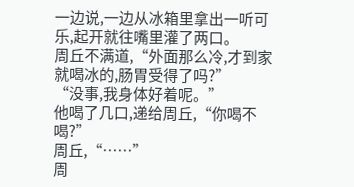一边说,一边从冰箱里拿出一听可乐,起开就往嘴里灌了两口。
周丘不满道,“外面那么冷,才到家就喝冰的,肠胃受得了吗?”
“没事,我身体好着呢。”
他喝了几口,递给周丘,“你喝不喝?”
周丘,“……”
周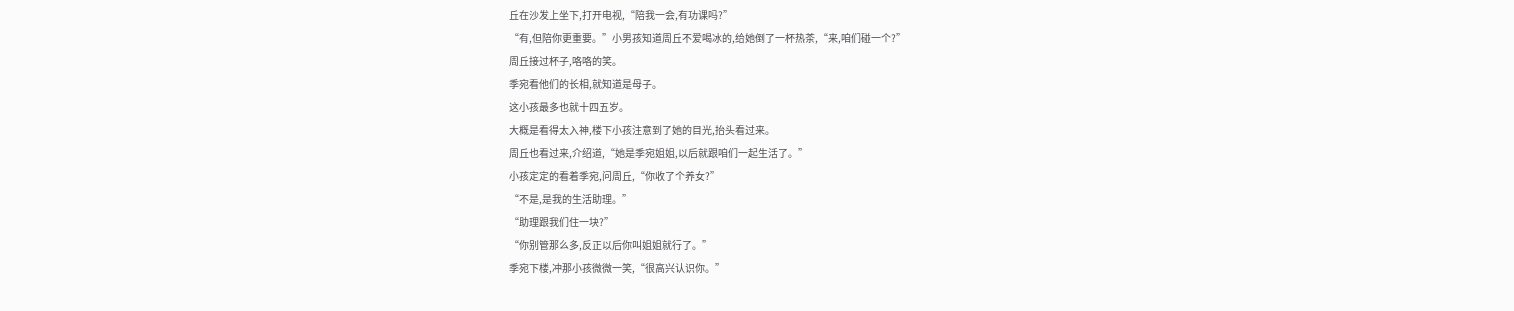丘在沙发上坐下,打开电视,“陪我一会,有功课吗?”
“有,但陪你更重要。”小男孩知道周丘不爱喝冰的,给她倒了一杯热茶,“来,咱们碰一个?”
周丘接过杯子,咯咯的笑。
季宛看他们的长相,就知道是母子。
这小孩最多也就十四五岁。
大概是看得太入神,楼下小孩注意到了她的目光,抬头看过来。
周丘也看过来,介绍道,“她是季宛姐姐,以后就跟咱们一起生活了。”
小孩定定的看着季宛,问周丘,“你收了个养女?”
“不是,是我的生活助理。”
“助理跟我们住一块?”
“你别管那么多,反正以后你叫姐姐就行了。”
季宛下楼,冲那小孩微微一笑,“很高兴认识你。”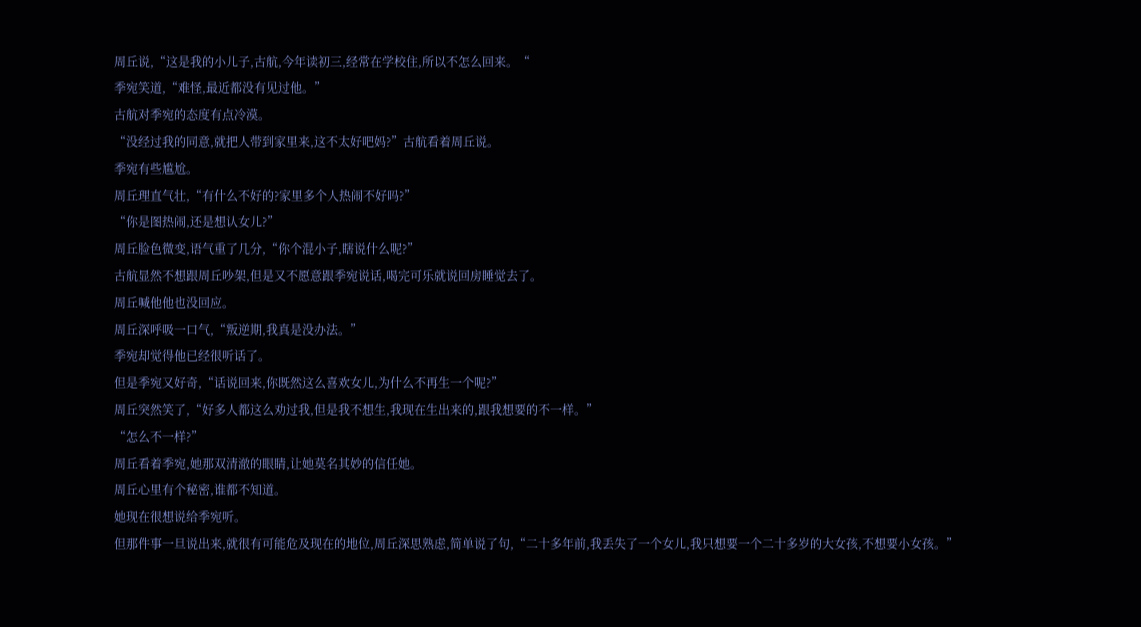周丘说,“这是我的小儿子,古航,今年读初三,经常在学校住,所以不怎么回来。“
季宛笑道,“难怪,最近都没有见过他。”
古航对季宛的态度有点冷漠。
“没经过我的同意,就把人带到家里来,这不太好吧妈?”古航看着周丘说。
季宛有些尴尬。
周丘理直气壮,“有什么不好的?家里多个人热闹不好吗?”
“你是图热闹,还是想认女儿?”
周丘脸色微变,语气重了几分,“你个混小子,瞎说什么呢?”
古航显然不想跟周丘吵架,但是又不愿意跟季宛说话,喝完可乐就说回房睡觉去了。
周丘喊他他也没回应。
周丘深呼吸一口气,“叛逆期,我真是没办法。”
季宛却觉得他已经很听话了。
但是季宛又好奇,“话说回来,你既然这么喜欢女儿,为什么不再生一个呢?”
周丘突然笑了,“好多人都这么劝过我,但是我不想生,我现在生出来的,跟我想要的不一样。”
“怎么不一样?”
周丘看着季宛,她那双清澈的眼睛,让她莫名其妙的信任她。
周丘心里有个秘密,谁都不知道。
她现在很想说给季宛听。
但那件事一旦说出来,就很有可能危及现在的地位,周丘深思熟虑,简单说了句,“二十多年前,我丢失了一个女儿,我只想要一个二十多岁的大女孩,不想要小女孩。”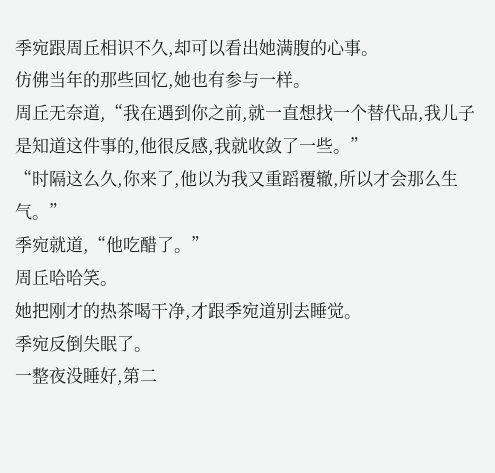季宛跟周丘相识不久,却可以看出她满腹的心事。
仿佛当年的那些回忆,她也有参与一样。
周丘无奈道,“我在遇到你之前,就一直想找一个替代品,我儿子是知道这件事的,他很反感,我就收敛了一些。”
“时隔这么久,你来了,他以为我又重蹈覆辙,所以才会那么生气。”
季宛就道,“他吃醋了。”
周丘哈哈笑。
她把刚才的热茶喝干净,才跟季宛道别去睡觉。
季宛反倒失眠了。
一整夜没睡好,第二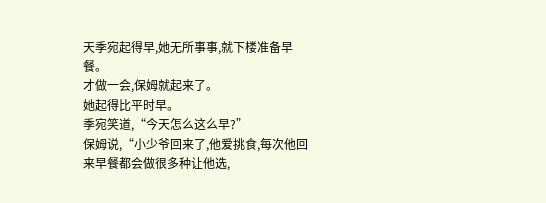天季宛起得早,她无所事事,就下楼准备早餐。
才做一会,保姆就起来了。
她起得比平时早。
季宛笑道,“今天怎么这么早?”
保姆说,“小少爷回来了,他爱挑食,每次他回来早餐都会做很多种让他选,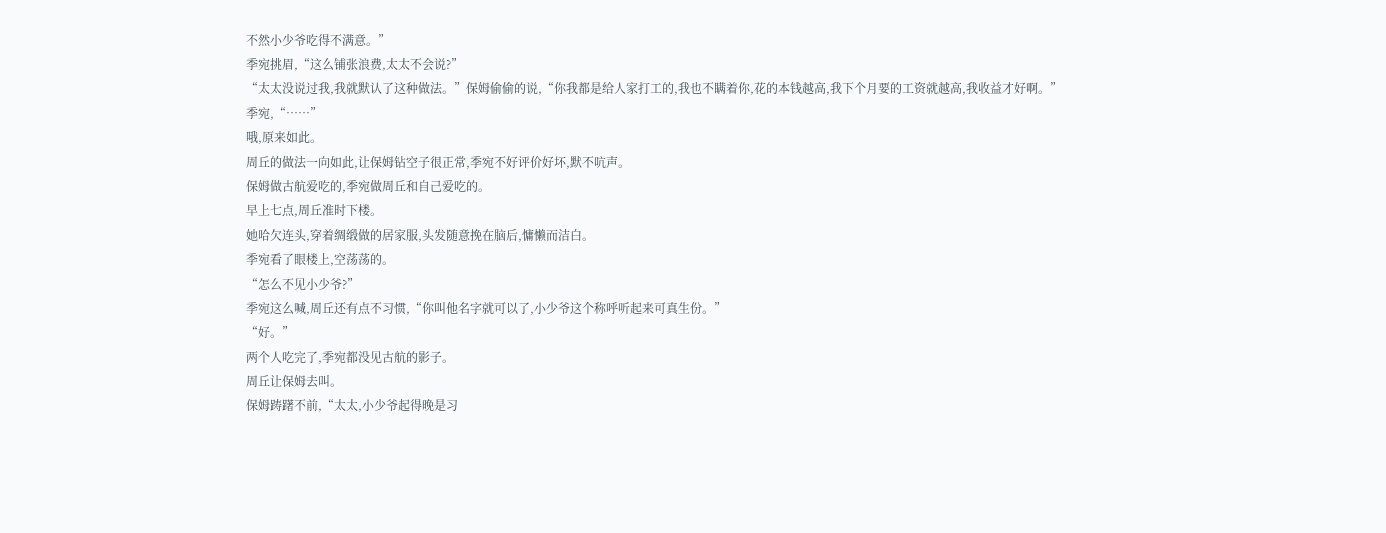不然小少爷吃得不满意。”
季宛挑眉,“这么铺张浪费,太太不会说?”
“太太没说过我,我就默认了这种做法。”保姆偷偷的说,“你我都是给人家打工的,我也不瞒着你,花的本钱越高,我下个月要的工资就越高,我收益才好啊。”
季宛,“……”
哦,原来如此。
周丘的做法一向如此,让保姆钻空子很正常,季宛不好评价好坏,默不吭声。
保姆做古航爱吃的,季宛做周丘和自己爱吃的。
早上七点,周丘准时下楼。
她哈欠连头,穿着绸缎做的居家服,头发随意挽在脑后,慵懒而洁白。
季宛看了眼楼上,空荡荡的。
“怎么不见小少爷?”
季宛这么喊,周丘还有点不习惯,“你叫他名字就可以了,小少爷这个称呼听起来可真生份。”
“好。”
两个人吃完了,季宛都没见古航的影子。
周丘让保姆去叫。
保姆踌躇不前,“太太,小少爷起得晚是习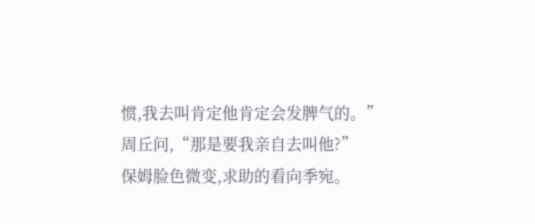惯,我去叫肯定他肯定会发脾气的。”
周丘问,“那是要我亲自去叫他?”
保姆脸色微变,求助的看向季宛。